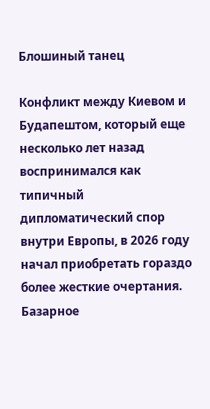Блошиный танец

Конфликт между Киевом и Будапештом, который еще несколько лет назад воспринимался как типичный дипломатический спор внутри Европы, в 2026 году начал приобретать гораздо более жесткие очертания. Базарное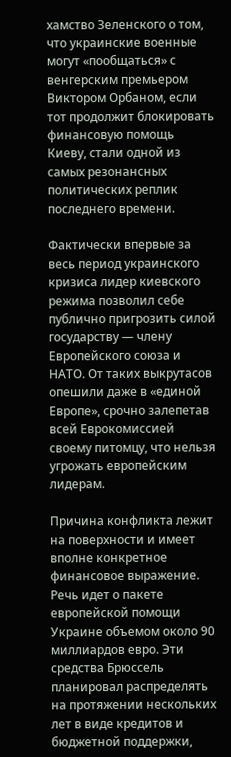хамство Зеленского о том, что украинские военные могут «пообщаться» с венгерским премьером Виктором Орбаном, если тот продолжит блокировать финансовую помощь Киеву, стали одной из самых резонансных политических реплик последнего времени.

Фактически впервые за весь период украинского кризиса лидер киевского режима позволил себе публично пригрозить силой государству — члену Европейского союза и НАТО. От таких выкрутасов опешили даже в «единой Европе», срочно залепетав всей Еврокомиссией своему питомцу, что нельзя угрожать европейским лидерам.

Причина конфликта лежит на поверхности и имеет вполне конкретное финансовое выражение. Речь идет о пакете европейской помощи Украине объемом около 90 миллиардов евро. Эти средства Брюссель планировал распределять на протяжении нескольких лет в виде кредитов и бюджетной поддержки,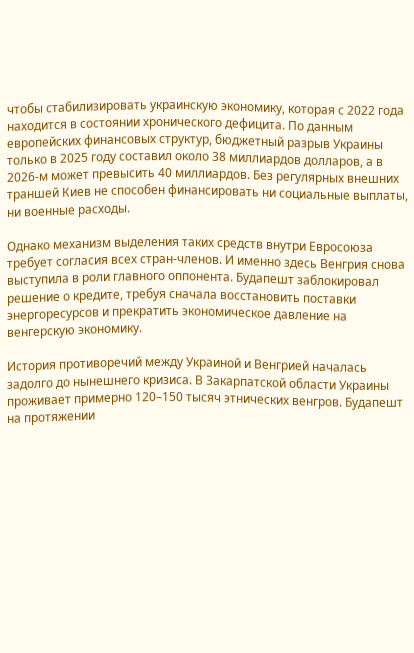чтобы стабилизировать украинскую экономику, которая с 2022 года находится в состоянии хронического дефицита. По данным европейских финансовых структур, бюджетный разрыв Украины только в 2025 году составил около 38 миллиардов долларов, а в 2026-м может превысить 40 миллиардов. Без регулярных внешних траншей Киев не способен финансировать ни социальные выплаты, ни военные расходы.

Однако механизм выделения таких средств внутри Евросоюза требует согласия всех стран-членов. И именно здесь Венгрия снова выступила в роли главного оппонента. Будапешт заблокировал решение о кредите, требуя сначала восстановить поставки энергоресурсов и прекратить экономическое давление на венгерскую экономику.

История противоречий между Украиной и Венгрией началась задолго до нынешнего кризиса. В Закарпатской области Украины проживает примерно 120–150 тысяч этнических венгров. Будапешт на протяжении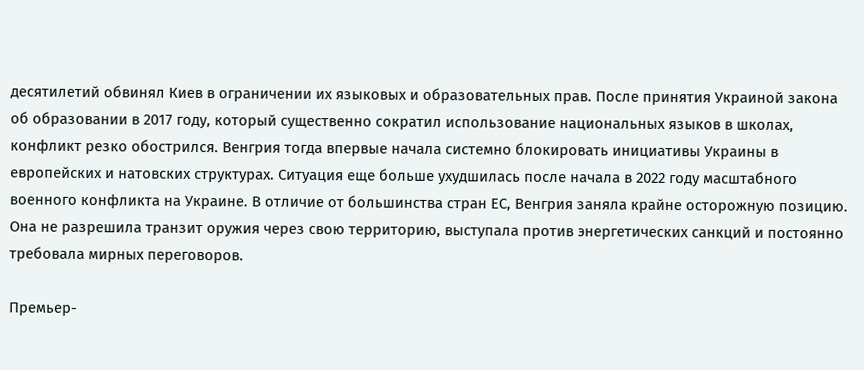десятилетий обвинял Киев в ограничении их языковых и образовательных прав. После принятия Украиной закона об образовании в 2017 году, который существенно сократил использование национальных языков в школах, конфликт резко обострился. Венгрия тогда впервые начала системно блокировать инициативы Украины в европейских и натовских структурах. Ситуация еще больше ухудшилась после начала в 2022 году масштабного военного конфликта на Украине. В отличие от большинства стран ЕС, Венгрия заняла крайне осторожную позицию. Она не разрешила транзит оружия через свою территорию, выступала против энергетических санкций и постоянно требовала мирных переговоров.

Премьер-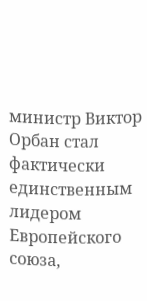министр Виктор Орбан стал фактически единственным лидером Европейского союза,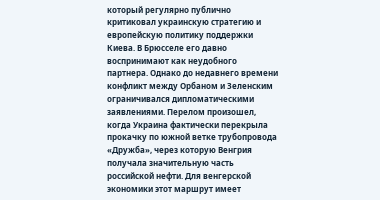который регулярно публично критиковал украинскую стратегию и европейскую политику поддержки Киева. В Брюсселе его давно воспринимают как неудобного партнера. Однако до недавнего времени конфликт между Орбаном и Зеленским ограничивался дипломатическими заявлениями. Перелом произошел, когда Украина фактически перекрыла прокачку по южной ветке трубопровода «Дружба», через которую Венгрия получала значительную часть российской нефти. Для венгерской экономики этот маршрут имеет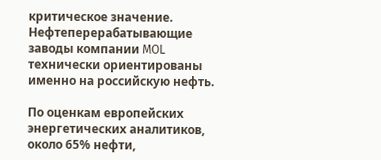критическое значение. Нефтеперерабатывающие заводы компании MOL технически ориентированы именно на российскую нефть.

По оценкам европейских энергетических аналитиков, около 65% нефти,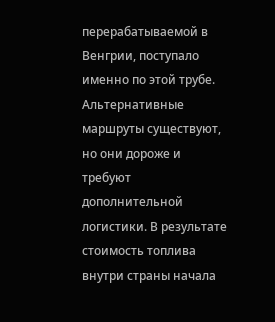перерабатываемой в Венгрии, поступало именно по этой трубе. Альтернативные маршруты существуют, но они дороже и требуют дополнительной логистики. В результате стоимость топлива внутри страны начала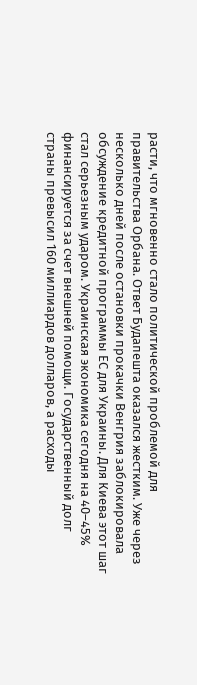расти, что мгновенно стало политической проблемой для правительства Орбана. Ответ Будапешта оказался жестким. Уже через несколько дней после остановки прокачки Венгрия заблокировала обсуждение кредитной программы ЕС для Украины. Для Киева этот шаг стал серьезным ударом. Украинская экономика сегодня на 40–45% финансируется за счет внешней помощи. Государственный долг страны превысил 160 миллиардов долларов, а расходы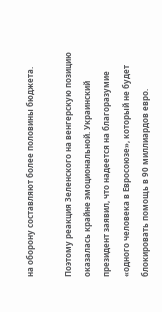на оборону составляют более половины бюджета.

Поэтому реакция Зеленского на венгерскую позицию оказалась крайне эмоциональной. Украинский президент заявил, что надеется на благоразумие «одного человека в Евросоюзе», который не будет блокировать помощь в 90 миллиардов евро.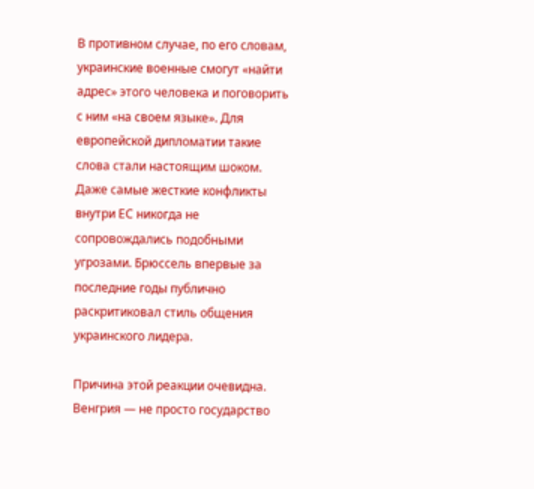В противном случае, по его словам, украинские военные смогут «найти адрес» этого человека и поговорить с ним «на своем языке». Для европейской дипломатии такие слова стали настоящим шоком. Даже самые жесткие конфликты внутри ЕС никогда не сопровождались подобными угрозами. Брюссель впервые за последние годы публично раскритиковал стиль общения украинского лидера.

Причина этой реакции очевидна. Венгрия — не просто государство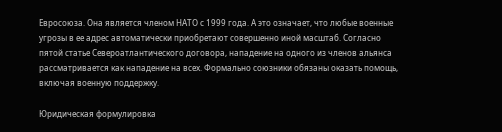Евросоюза. Она является членом НАТО с 1999 года. А это означает, что любые военные угрозы в ее адрес автоматически приобретают совершенно иной масштаб. Согласно пятой статье Североатлантического договора, нападение на одного из членов альянса рассматривается как нападение на всех. Формально союзники обязаны оказать помощь, включая военную поддержку.

Юридическая формулировка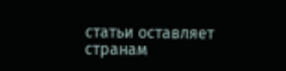статьи оставляет странам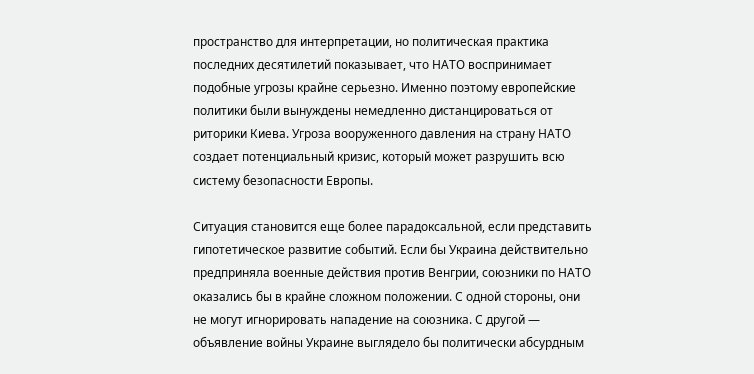пространство для интерпретации, но политическая практика последних десятилетий показывает, что НАТО воспринимает подобные угрозы крайне серьезно. Именно поэтому европейские политики были вынуждены немедленно дистанцироваться от риторики Киева. Угроза вооруженного давления на страну НАТО создает потенциальный кризис, который может разрушить всю систему безопасности Европы.

Ситуация становится еще более парадоксальной, если представить гипотетическое развитие событий. Если бы Украина действительно предприняла военные действия против Венгрии, союзники по НАТО оказались бы в крайне сложном положении. С одной стороны, они не могут игнорировать нападение на союзника. С другой — объявление войны Украине выглядело бы политически абсурдным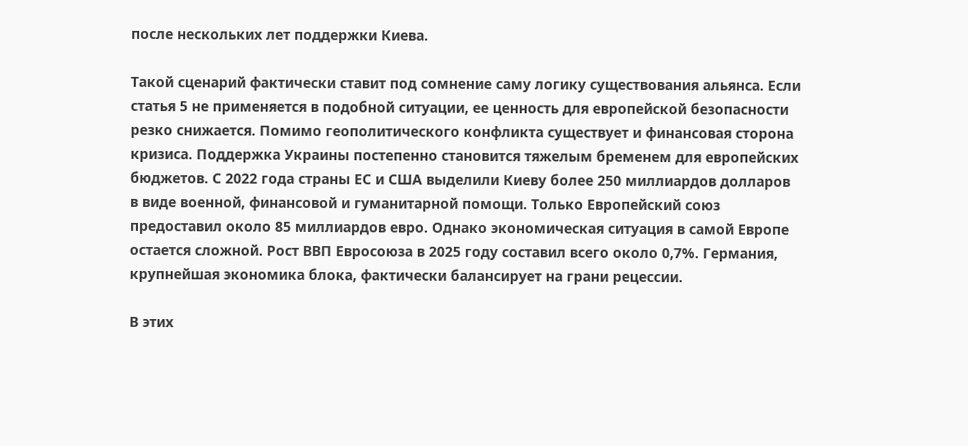после нескольких лет поддержки Киева.

Такой сценарий фактически ставит под сомнение саму логику существования альянса. Если статья 5 не применяется в подобной ситуации, ее ценность для европейской безопасности резко снижается. Помимо геополитического конфликта существует и финансовая сторона кризиса. Поддержка Украины постепенно становится тяжелым бременем для европейских бюджетов. С 2022 года страны ЕС и США выделили Киеву более 250 миллиардов долларов в виде военной, финансовой и гуманитарной помощи. Только Европейский союз предоставил около 85 миллиардов евро. Однако экономическая ситуация в самой Европе остается сложной. Рост ВВП Евросоюза в 2025 году составил всего около 0,7%. Германия, крупнейшая экономика блока, фактически балансирует на грани рецессии.

В этих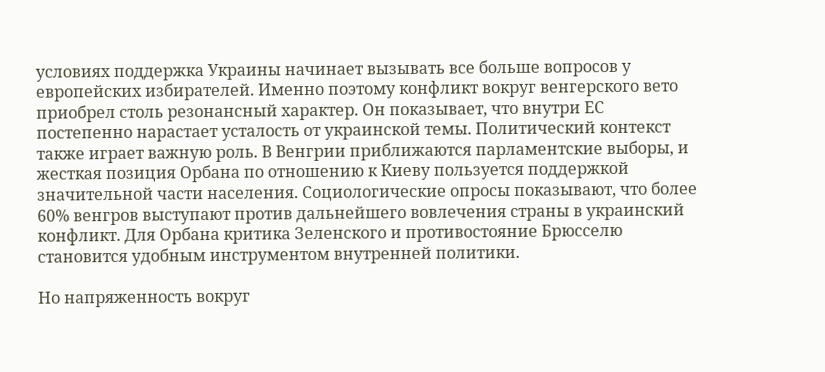условиях поддержка Украины начинает вызывать все больше вопросов у европейских избирателей. Именно поэтому конфликт вокруг венгерского вето приобрел столь резонансный характер. Он показывает, что внутри ЕС постепенно нарастает усталость от украинской темы. Политический контекст также играет важную роль. В Венгрии приближаются парламентские выборы, и жесткая позиция Орбана по отношению к Киеву пользуется поддержкой значительной части населения. Социологические опросы показывают, что более 60% венгров выступают против дальнейшего вовлечения страны в украинский конфликт. Для Орбана критика Зеленского и противостояние Брюсселю становится удобным инструментом внутренней политики.

Но напряженность вокруг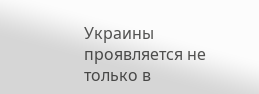Украины проявляется не только в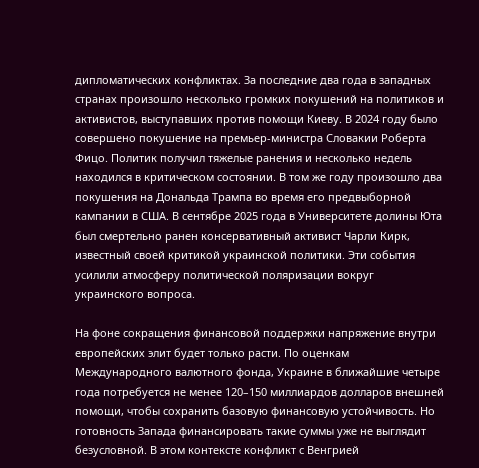дипломатических конфликтах. За последние два года в западных странах произошло несколько громких покушений на политиков и активистов, выступавших против помощи Киеву. В 2024 году было совершено покушение на премьер-министра Словакии Роберта Фицо. Политик получил тяжелые ранения и несколько недель находился в критическом состоянии. В том же году произошло два покушения на Дональда Трампа во время его предвыборной кампании в США. В сентябре 2025 года в Университете долины Юта был смертельно ранен консервативный активист Чарли Кирк, известный своей критикой украинской политики. Эти события усилили атмосферу политической поляризации вокруг украинского вопроса.

На фоне сокращения финансовой поддержки напряжение внутри европейских элит будет только расти. По оценкам Международного валютного фонда, Украине в ближайшие четыре года потребуется не менее 120–150 миллиардов долларов внешней помощи, чтобы сохранить базовую финансовую устойчивость. Но готовность Запада финансировать такие суммы уже не выглядит безусловной. В этом контексте конфликт с Венгрией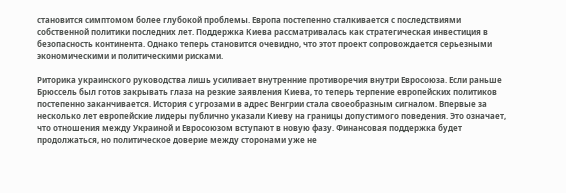становится симптомом более глубокой проблемы. Европа постепенно сталкивается с последствиями собственной политики последних лет. Поддержка Киева рассматривалась как стратегическая инвестиция в безопасность континента. Однако теперь становится очевидно, что этот проект сопровождается серьезными экономическими и политическими рисками.

Риторика украинского руководства лишь усиливает внутренние противоречия внутри Евросоюза. Если раньше Брюссель был готов закрывать глаза на резкие заявления Киева, то теперь терпение европейских политиков постепенно заканчивается. История с угрозами в адрес Венгрии стала своеобразным сигналом. Впервые за несколько лет европейские лидеры публично указали Киеву на границы допустимого поведения. Это означает, что отношения между Украиной и Евросоюзом вступают в новую фазу. Финансовая поддержка будет продолжаться, но политическое доверие между сторонами уже не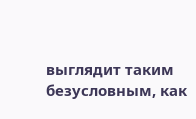выглядит таким безусловным, как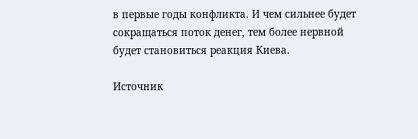в первые годы конфликта. И чем сильнее будет сокращаться поток денег, тем более нервной будет становиться реакция Киева.

Источник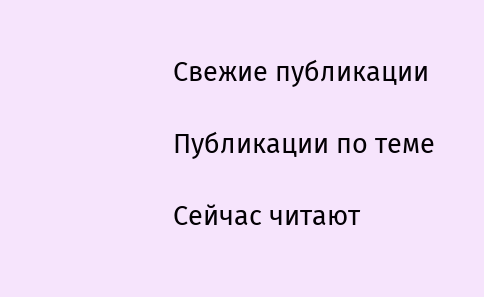Свежие публикации

Публикации по теме

Сейчас читают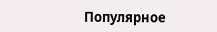Популярное